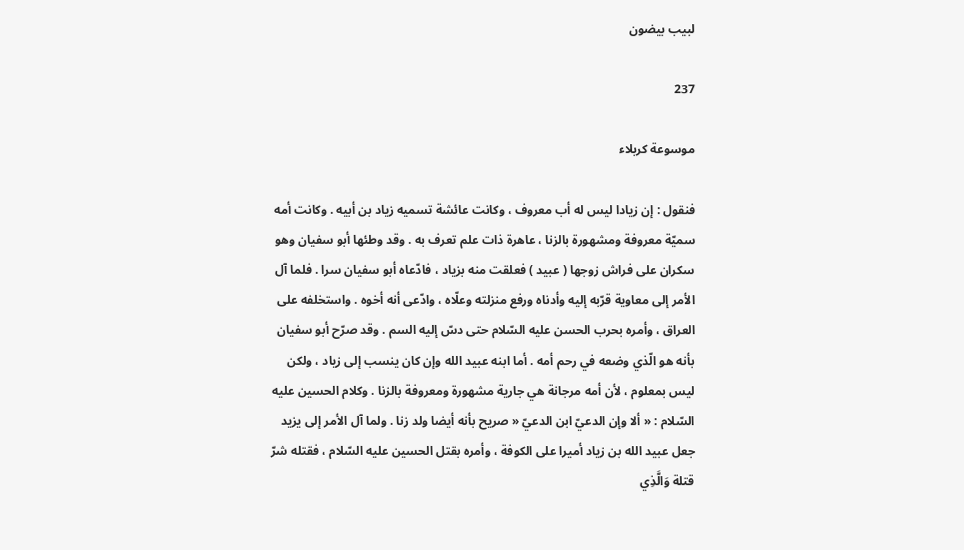لبيب بيضون

237

موسوعة كربلاء

فنقول : إن زيادا ليس له أب معروف ، وكانت عائشة تسميه زياد بن أبيه . وكانت أمه سميّة معروفة ومشهورة بالزنا ، عاهرة ذات علم تعرف به . وقد وطئها أبو سفيان وهو سكران على فراش زوجها ( عبيد ) فعلقت منه بزياد ، فادّعاه أبو سفيان سرا . فلما آل الأمر إلى معاوية قرّبه إليه وأدناه ورفع منزلته وعلّاه ، وادّعى أنه أخوه . واستخلفه على العراق ، وأمره بحرب الحسن عليه السّلام حتى دسّ إليه السم . وقد صرّح أبو سفيان بأنه هو الّذي وضعه في رحم أمه . أما ابنه عبيد الله وإن كان ينسب إلى زياد ، ولكن ليس بمعلوم ، لأن أمه مرجانة هي جارية مشهورة ومعروفة بالزنا . وكلام الحسين عليه السّلام : « ألا وإن الدعيّ ابن الدعيّ « صريح بأنه أيضا ولد زنا . ولما آل الأمر إلى يزيد جعل عبيد الله بن زياد أميرا على الكوفة ، وأمره بقتل الحسين عليه السّلام ، فقتله شرّ قتلة وَالَّذِي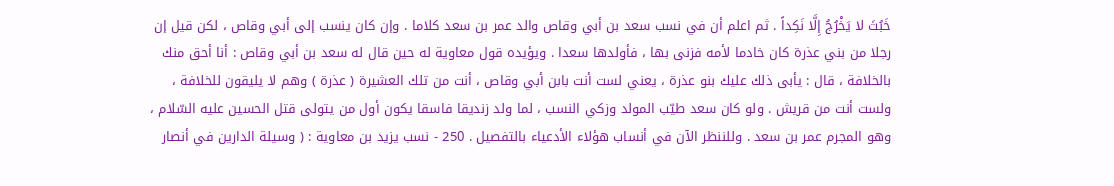خَبُثَ لا يَخْرُجُ إِلَّا نَكِداً . ثم اعلم أن في نسب سعد بن أبي وقاص والد عمر بن سعد كلاما . وإن كان ينسب إلى أبي وقاص ، لكن قيل إن رجلا من بني عذرة كان خادما لأمه فزنى بها ، فأولدها سعدا . ويؤيده قول معاوية له حين قال له سعد بن أبي وقاص : أنا أحق منك بالخلافة ، قال : يأبى ذلك عليك بنو عذرة ، يعني لست أنت بابن أبي وقاص ، أنت من تلك العشيرة ( عذرة ) وهم لا يليقون للخلافة ، ولست أنت من قريش . ولو كان سعد طيّب المولد وزكي النسب ، لما ولد زنديقا فاسقا يكون أول من يتولى قتل الحسين عليه السّلام ، وهو المجرم عمر بن سعد . وللننظر الآن في أنساب هؤلاء الأدعياء بالتفصيل . 250 - نسب يزيد بن معاوية : ( وسيلة الدارين في أنصار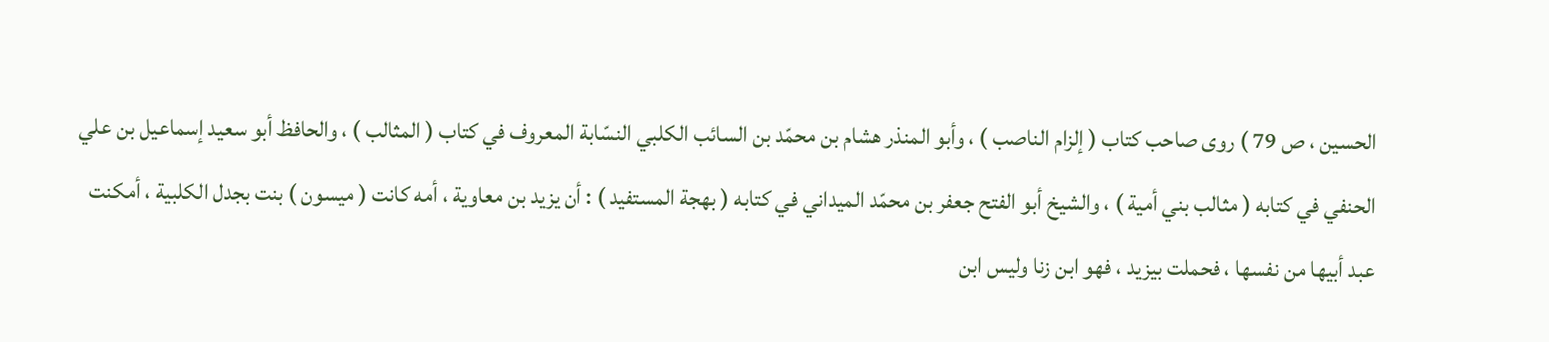الحسين ، ص 79 ) روى صاحب كتاب ( إلزام الناصب ) ، وأبو المنذر هشام بن محمّد بن السائب الكلبي النسّابة المعروف في كتاب ( المثالب ) ، والحافظ أبو سعيد إسماعيل بن علي الحنفي في كتابه ( مثالب بني أمية ) ، والشيخ أبو الفتح جعفر بن محمّد الميداني في كتابه ( بهجة المستفيد ) : أن يزيد بن معاوية ، أمه كانت ( ميسون ) بنت بجدل الكلبية ، أمكنت عبد أبيها من نفسها ، فحملت بيزيد ، فهو ابن زنا وليس ابن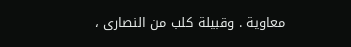معاوية . وقبيلة كلب من النصارى ،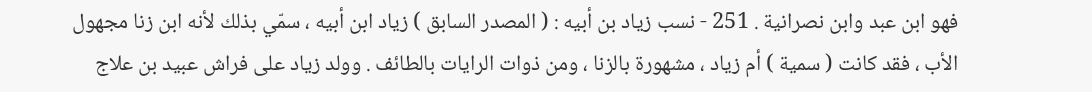فهو ابن عبد وابن نصرانية . 251 - نسب زياد بن أبيه : ( المصدر السابق ) زياد ابن أبيه ، سمّي بذلك لأنه ابن زنا مجهول الأب ، فقد كانت ( سمية ) أم زياد ، مشهورة بالزنا ، ومن ذوات الرايات بالطائف . وولد زياد على فراش عبيد بن علاج